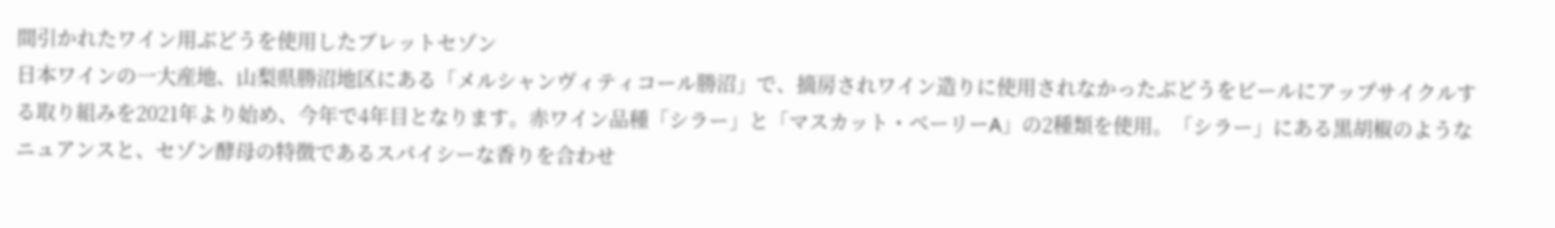間引かれたワイン用ぶどうを使用したブレットセゾン
日本ワインの一大産地、山梨県勝沼地区にある「メルシャンヴィティコール勝沼」で、摘房されワイン造りに使用されなかったぶどうをビールにアップサイクルする取り組みを2021年より始め、今年で4年目となります。赤ワイン品種「シラー」と「マスカット・ベーリーA」の2種類を使用。「シラー」にある黒胡椒のようなニュアンスと、セゾン酵母の特徴であるスパイシーな香りを合わせ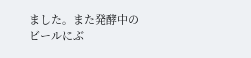ました。また発酵中のビールにぶ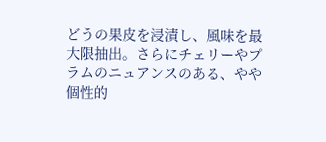どうの果皮を浸漬し、風味を最大限抽出。さらにチェリーやプラムのニュアンスのある、やや個性的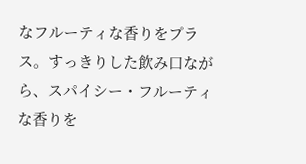なフルーティな香りをプラス。すっきりした飲み口ながら、スパイシー・フルーティな香りを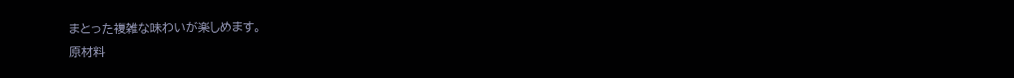まとった複雑な味わいが楽しめます。
原材料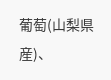葡萄(山梨県産)、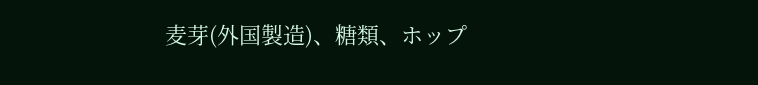麦芽(外国製造)、糖類、ホップ